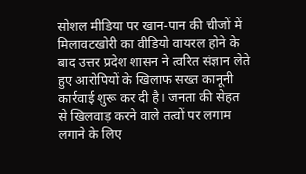सोशल मीडिया पर खान-पान की चीजों में मिलावटखोरी का वीडियो वायरल होने के बाद उत्तर प्रदेश शासन ने त्वरित संज्ञान लेते हुए आरोपियों के खिलाफ सख्त कानूनी कार्रवाई शुरू कर दी है। जनता की सेहत से खिलवाड़ करने वाले तत्वों पर लगाम लगाने के लिए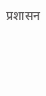प्रशासन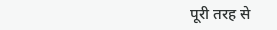पूरी तरह से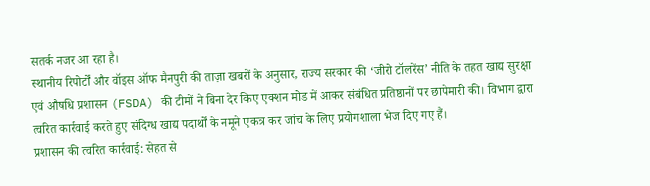सतर्क नजर आ रहा है।
स्थानीय रिपोर्टों और वॉइस ऑफ मैनपुरी की ताज़ा खबरों के अनुसार, राज्य सरकार की ‘जीरो टॉलरेंस’ नीति के तहत खाद्य सुरक्षा एवं औषधि प्रशासन (FSDA) की टीमों ने बिना देर किए एक्शन मोड में आकर संबंधित प्रतिष्ठानों पर छापेमारी की। विभाग द्वारा त्वरित कार्रवाई करते हुए संदिग्ध खाद्य पदार्थों के नमूने एकत्र कर जांच के लिए प्रयोगशाला भेज दिए गए हैं।
प्रशासन की त्वरित कार्रवाई: सेहत से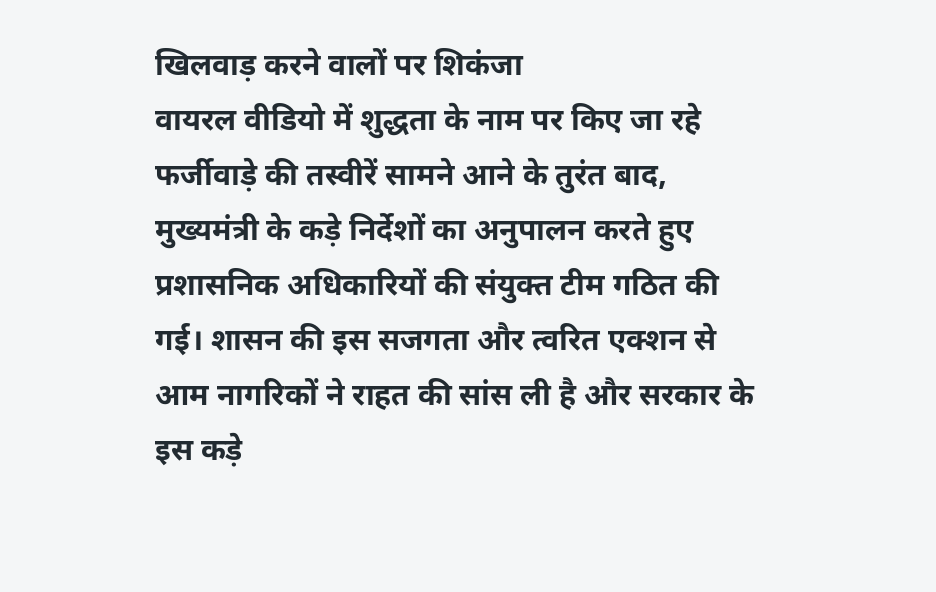खिलवाड़ करने वालों पर शिकंजा
वायरल वीडियो में शुद्धता के नाम पर किए जा रहे फर्जीवाड़े की तस्वीरें सामने आने के तुरंत बाद, मुख्यमंत्री के कड़े निर्देशों का अनुपालन करते हुए प्रशासनिक अधिकारियों की संयुक्त टीम गठित की गई। शासन की इस सजगता और त्वरित एक्शन से आम नागरिकों ने राहत की सांस ली है और सरकार के इस कड़े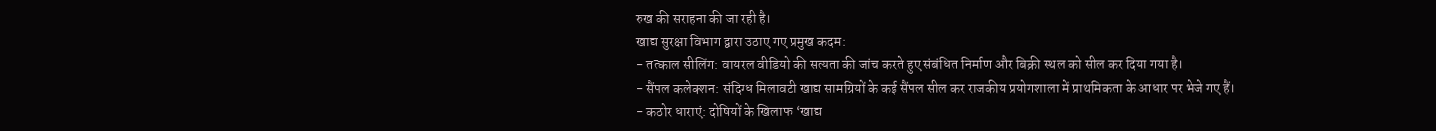रुख की सराहना की जा रही है।
खाद्य सुरक्षा विभाग द्वारा उठाए गए प्रमुख कदम:
- तत्काल सीलिंग: वायरल वीडियो की सत्यता की जांच करते हुए संबंधित निर्माण और बिक्री स्थल को सील कर दिया गया है।
- सैंपल कलेक्शन: संदिग्ध मिलावटी खाद्य सामग्रियों के कई सैंपल सील कर राजकीय प्रयोगशाला में प्राथमिकता के आधार पर भेजे गए हैं।
- कठोर धाराएं: दोषियों के खिलाफ ‘खाद्य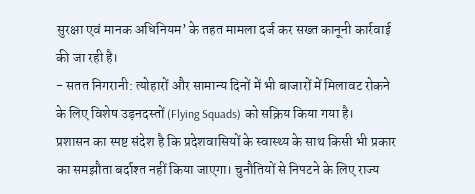सुरक्षा एवं मानक अधिनियम’ के तहत मामला दर्ज कर सख्त कानूनी कार्रवाई की जा रही है।
- सतत निगरानी: त्योहारों और सामान्य दिनों में भी बाजारों में मिलावट रोकने के लिए विशेष उड़नदस्तों (Flying Squads) को सक्रिय किया गया है।
प्रशासन का स्पष्ट संदेश है कि प्रदेशवासियों के स्वास्थ्य के साथ किसी भी प्रकार का समझौता बर्दाश्त नहीं किया जाएगा। चुनौतियों से निपटने के लिए राज्य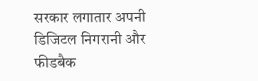सरकार लगातार अपनी डिजिटल निगरानी और फीडबैक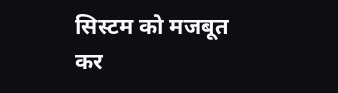सिस्टम को मजबूत कर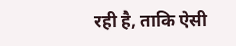रही है, ताकि ऐसी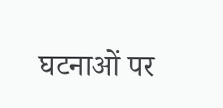घटनाओं पर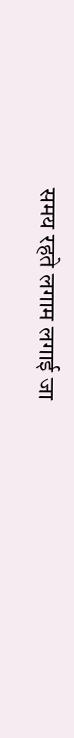समय रहते लगाम लगाई जा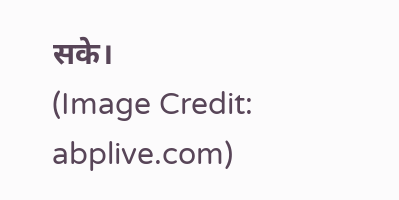सके।
(Image Credit: abplive.com)